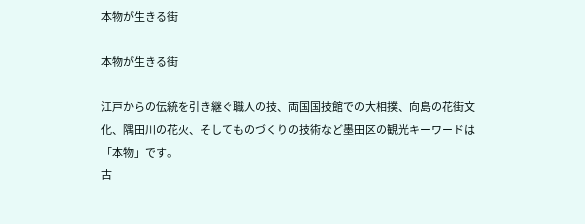本物が生きる街

本物が生きる街

江戸からの伝統を引き継ぐ職人の技、両国国技館での大相撲、向島の花街文化、隅田川の花火、そしてものづくりの技術など墨田区の観光キーワードは 「本物」です。
古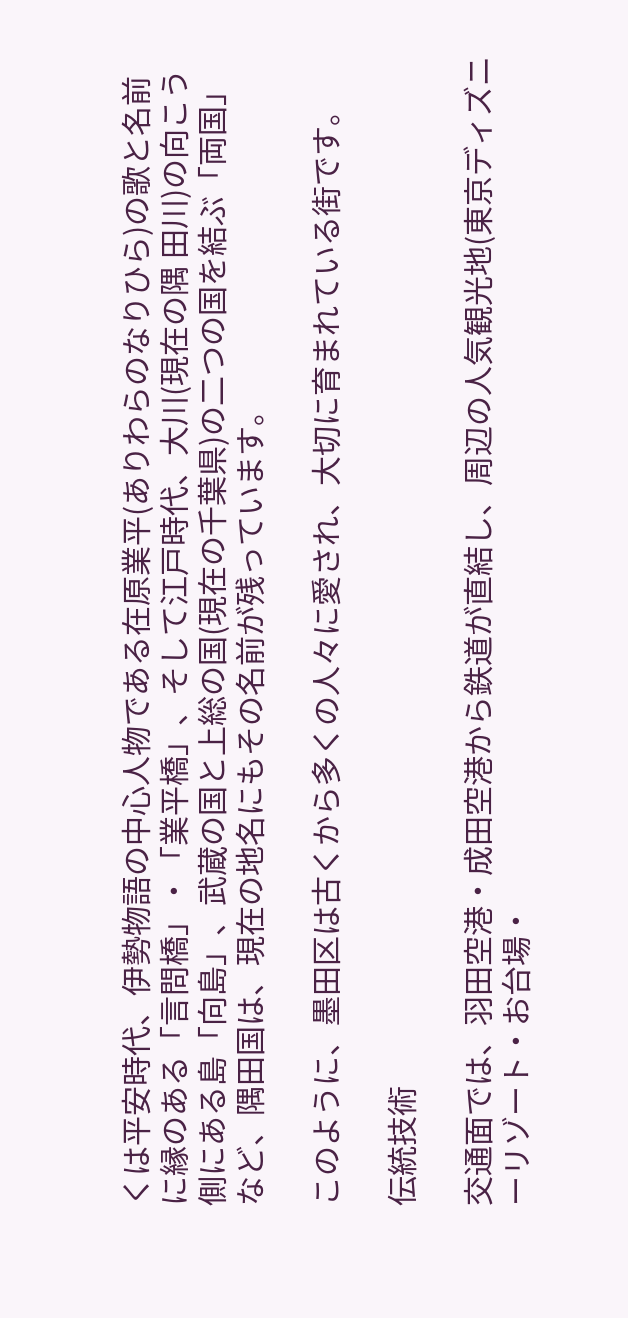くは平安時代、伊勢物語の中心人物である在原業平(ありわらのなりひら)の歌と名前に縁のある「言問橋」・「業平橋」、そして江戸時代、大川(現在の隅 田川)の向こう側にある島「向島」、武蔵の国と上総の国(現在の千葉県)の二つの国を結ぶ「両国」など、隅田国は、現在の地名にもその名前が残っています。

このように、墨田区は古くから多くの人々に愛され、大切に育まれている街です。

伝統技術

交通面では、羽田空港・成田空港から鉄道が直結し、周辺の人気観光地(東京ディズニーリゾート・お台場・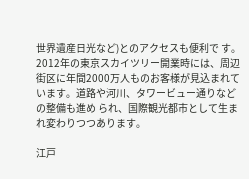世界遺産日光など)とのアクセスも便利で す。2012年の東京スカイツリー開業時には、周辺街区に年間2000万人ものお客様が見込まれています。道路や河川、タワービュー通りなどの整備も進め られ、国際観光都市として生まれ変わりつつあります。

江戸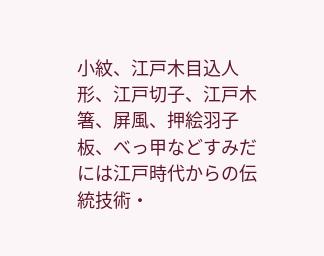小紋、江戸木目込人形、江戸切子、江戸木箸、屏風、押絵羽子板、べっ甲などすみだには江戸時代からの伝統技術・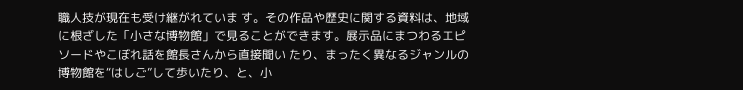職人技が現在も受け継がれていま す。その作品や歴史に関する資料は、地域に根ざした「小さな博物館」で見ることができます。展示品にまつわるエピソードやこぼれ話を館長さんから直接聞い たり、まったく異なるジャンルの博物館を“はしご”して歩いたり、と、小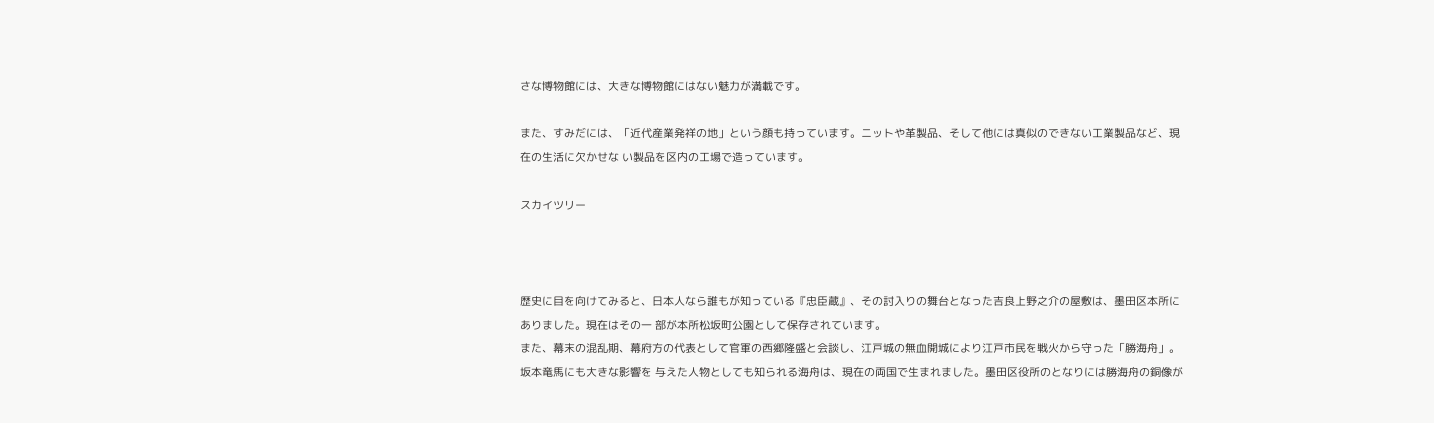さな博物館には、大きな博物館にはない魅力が満載です。

また、すみだには、「近代産業発祥の地」という顔も持っています。ニットや革製品、そして他には真似のできない工業製品など、現在の生活に欠かせな い製品を区内の工場で造っています。

スカイツリー



歴史に目を向けてみると、日本人なら誰もが知っている『忠臣蔵』、その討入りの舞台となった吉良上野之介の屋敷は、墨田区本所にありました。現在はその一 部が本所松坂町公園として保存されています。
また、幕末の混乱期、幕府方の代表として官軍の西郷隆盛と会談し、江戸城の無血開城により江戸市民を戦火から守った「勝海舟」。坂本竜馬にも大きな影響を 与えた人物としても知られる海舟は、現在の両国で生まれました。墨田区役所のとなりには勝海舟の銅像が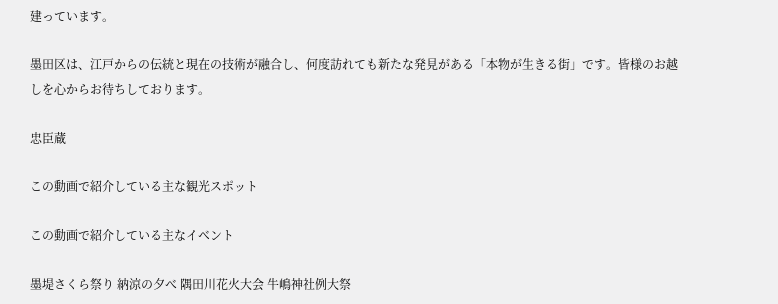建っています。

墨田区は、江戸からの伝統と現在の技術が融合し、何度訪れても新たな発見がある「本物が生きる街」です。皆様のお越しを心からお待ちしております。

忠臣蔵

この動画で紹介している主な観光スポット

この動画で紹介している主なイベント

墨堤さくら祭り 納涼の夕べ 隅田川花火大会 牛嶋神社例大祭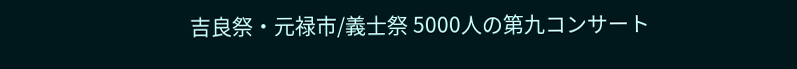吉良祭・元禄市/義士祭 5000人の第九コンサート